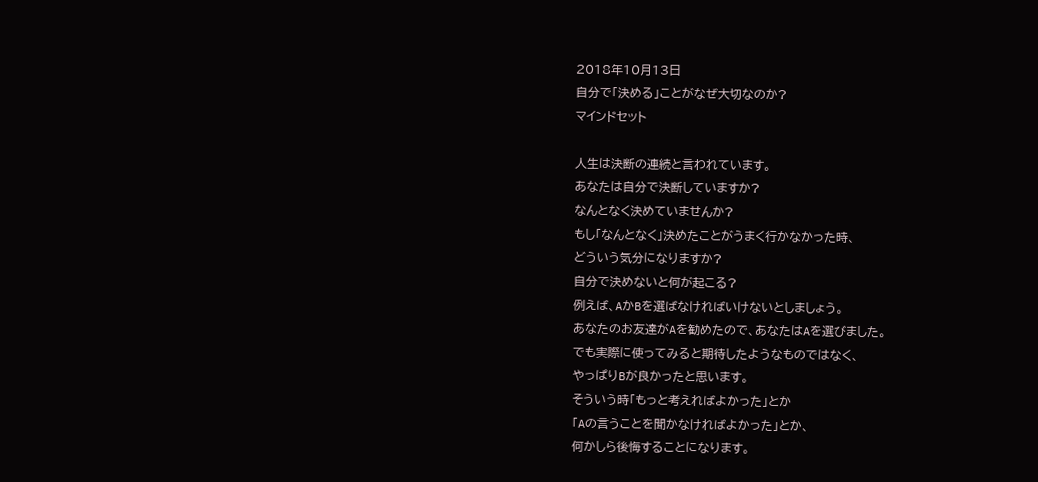2018年10月13日
自分で「決める」ことがなぜ大切なのか?
マインドセット

人生は決断の連続と言われています。
あなたは自分で決断していますか?
なんとなく決めていませんか?
もし「なんとなく」決めたことがうまく行かなかった時、
どういう気分になりますか?
自分で決めないと何が起こる?
例えば、AかBを選ばなければいけないとしましょう。
あなたのお友達がAを勧めたので、あなたはAを選びました。
でも実際に使ってみると期待したようなものではなく、
やっぱりBが良かったと思います。
そういう時「もっと考えればよかった」とか
「Aの言うことを聞かなければよかった」とか、
何かしら後悔することになります。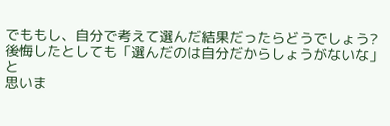でももし、自分で考えて選んだ結果だったらどうでしょう?
後悔したとしても「選んだのは自分だからしょうがないな」と
思いま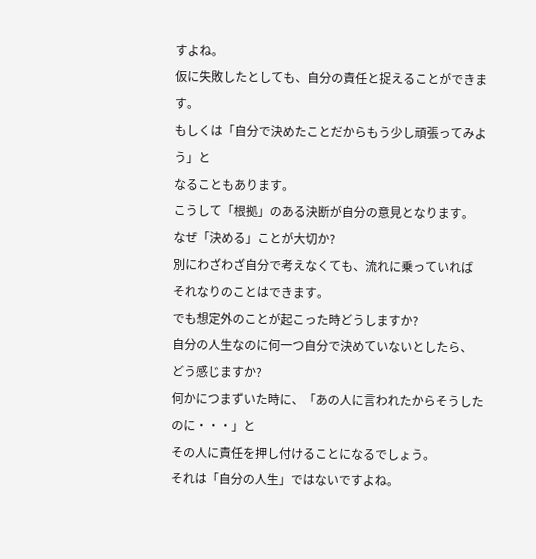すよね。
仮に失敗したとしても、自分の責任と捉えることができます。
もしくは「自分で決めたことだからもう少し頑張ってみよう」と
なることもあります。
こうして「根拠」のある決断が自分の意見となります。
なぜ「決める」ことが大切か?
別にわざわざ自分で考えなくても、流れに乗っていれば
それなりのことはできます。
でも想定外のことが起こった時どうしますか?
自分の人生なのに何一つ自分で決めていないとしたら、
どう感じますか?
何かにつまずいた時に、「あの人に言われたからそうしたのに・・・」と
その人に責任を押し付けることになるでしょう。
それは「自分の人生」ではないですよね。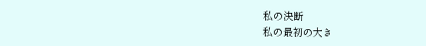私の決断
私の最初の大き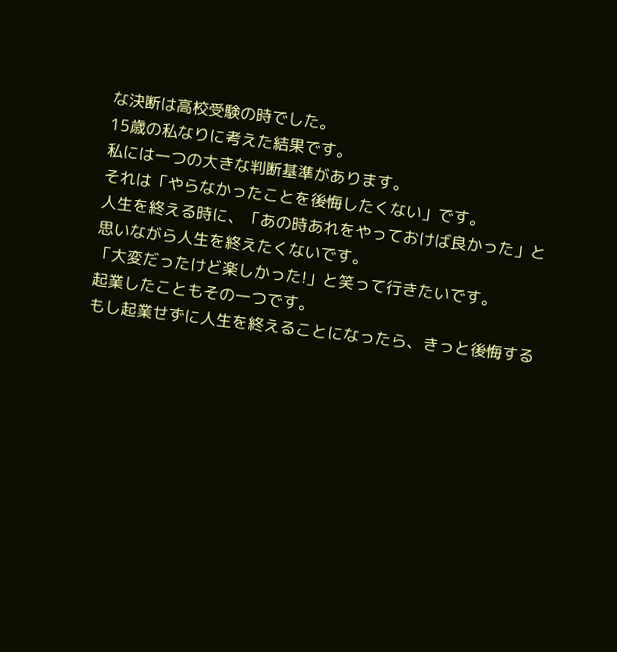な決断は高校受験の時でした。
15歳の私なりに考えた結果です。
私には一つの大きな判断基準があります。
それは「やらなかったことを後悔したくない」です。
人生を終える時に、「あの時あれをやっておけば良かった」と
思いながら人生を終えたくないです。
「大変だったけど楽しかった!」と笑って行きたいです。
起業したこともその一つです。
もし起業せずに人生を終えることになったら、きっと後悔する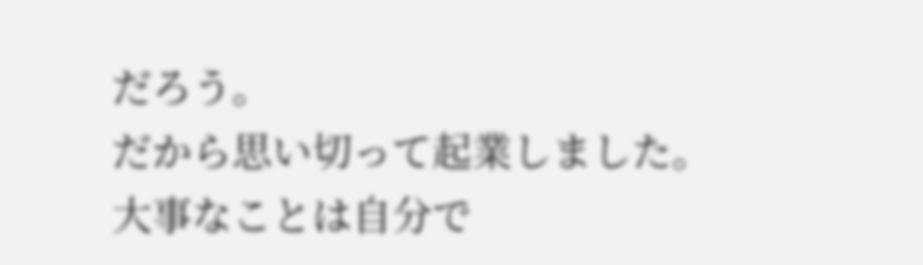だろう。
だから思い切って起業しました。
大事なことは自分で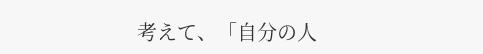考えて、「自分の人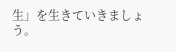生」を生きていきましょう。